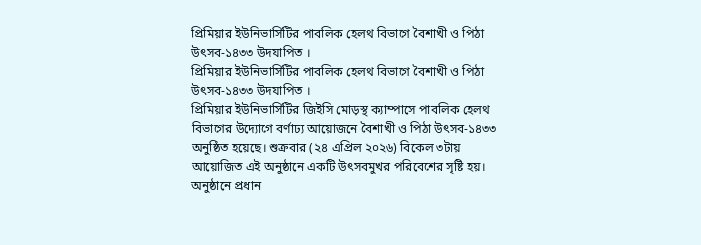প্রিমিয়ার ইউনিভার্সিটির পাবলিক হেলথ বিভাগে বৈশাখী ও পিঠা উৎসব-১৪৩৩ উদযাপিত ।
প্রিমিয়ার ইউনিভার্সিটির পাবলিক হেলথ বিভাগে বৈশাখী ও পিঠা উৎসব-১৪৩৩ উদযাপিত ।
প্রিমিয়ার ইউনিভার্সিটির জিইসি মোড়স্থ ক্যাম্পাসে পাবলিক হেলথ বিভাগের উদ্যোগে বর্ণাঢ্য আয়োজনে বৈশাখী ও পিঠা উৎসব-১৪৩৩ অনুষ্ঠিত হয়েছে। শুক্রবার (২৪ এপ্রিল ২০২৬) বিকেল ৩টায় আয়োজিত এই অনুষ্ঠানে একটি উৎসবমুখর পরিবেশের সৃষ্টি হয়।
অনুষ্ঠানে প্রধান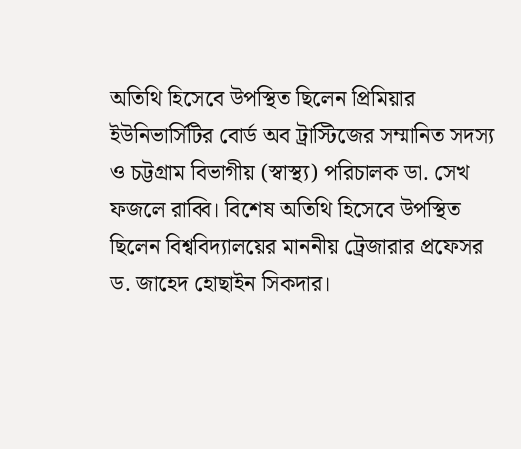অতিথি হিসেবে উপস্থিত ছিলেন প্রিমিয়ার ইউনিভার্সিটির বোর্ড অব ট্রাস্টিজের সম্মানিত সদস্য ও চট্টগ্রাম বিভাগীয় (স্বাস্থ্য) পরিচালক ডা. সেখ ফজলে রাব্বি। বিশেষ অতিথি হিসেবে উপস্থিত ছিলেন বিশ্ববিদ্যালয়ের মাননীয় ট্রেজারার প্রফেসর ড. জাহেদ হোছাইন সিকদার।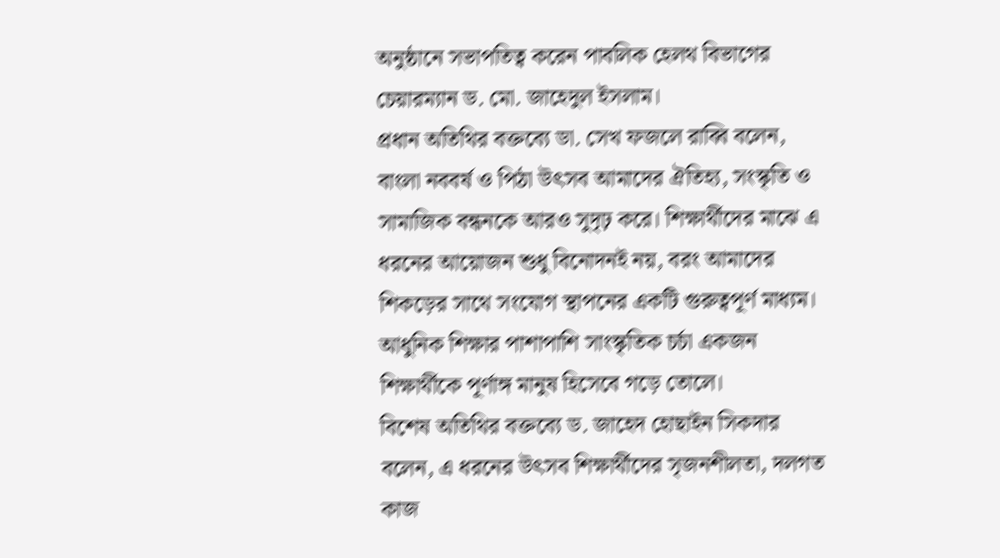অনুষ্ঠানে সভাপতিত্ব করেন পাবলিক হেলথ বিভাগের চেয়ারম্যান ড. মো. জাহেদুল ইসলাম।
প্রধান অতিথির বক্তব্যে ডা. সেখ ফজলে রাব্বি বলেন, বাংলা নববর্ষ ও পিঠা উৎসব আমাদের ঐতিহ্য, সংস্কৃতি ও সামাজিক বন্ধনকে আরও সুদৃঢ় করে। শিক্ষার্থীদের মাঝে এ ধরনের আয়োজন শুধু বিনোদনই নয়, বরং আমাদের শিকড়ের সাথে সংযোগ স্থাপনের একটি গুরুত্বপূর্ণ মাধ্যম। আধুনিক শিক্ষার পাশাপাশি সাংস্কৃতিক চর্চা একজন শিক্ষার্থীকে পূর্ণাঙ্গ মানুষ হিসেবে গড়ে তোলে।
বিশেষ অতিথির বক্তব্যে ড. জাহেদ হোছাইন সিকদার বলেন, এ ধরনের উৎসব শিক্ষার্থীদের সৃজনশীলতা, দলগত কাজ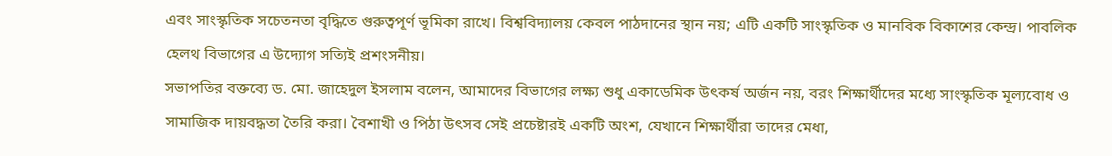এবং সাংস্কৃতিক সচেতনতা বৃদ্ধিতে গুরুত্বপূর্ণ ভূমিকা রাখে। বিশ্ববিদ্যালয় কেবল পাঠদানের স্থান নয়; এটি একটি সাংস্কৃতিক ও মানবিক বিকাশের কেন্দ্র। পাবলিক হেলথ বিভাগের এ উদ্যোগ সত্যিই প্রশংসনীয়।
সভাপতির বক্তব্যে ড. মো. জাহেদুল ইসলাম বলেন, আমাদের বিভাগের লক্ষ্য শুধু একাডেমিক উৎকর্ষ অর্জন নয়, বরং শিক্ষার্থীদের মধ্যে সাংস্কৃতিক মূল্যবোধ ও সামাজিক দায়বদ্ধতা তৈরি করা। বৈশাখী ও পিঠা উৎসব সেই প্রচেষ্টারই একটি অংশ, যেখানে শিক্ষার্থীরা তাদের মেধা,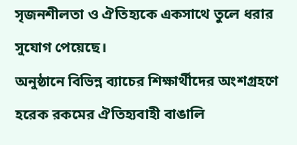সৃজনশীলতা ও ঐতিহ্যকে একসাথে তুলে ধরার সুযোগ পেয়েছে।
অনুষ্ঠানে বিভিন্ন ব্যাচের শিক্ষার্থীদের অংশগ্রহণে হরেক রকমের ঐতিহ্যবাহী বাঙালি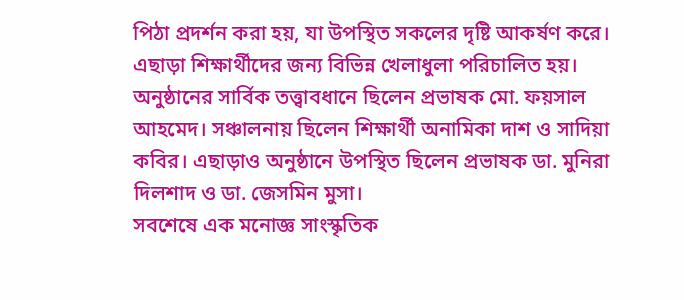পিঠা প্রদর্শন করা হয়, যা উপস্থিত সকলের দৃষ্টি আকর্ষণ করে। এছাড়া শিক্ষার্থীদের জন্য বিভিন্ন খেলাধুলা পরিচালিত হয়। অনুষ্ঠানের সার্বিক তত্ত্বাবধানে ছিলেন প্রভাষক মো. ফয়সাল আহমেদ। সঞ্চালনায় ছিলেন শিক্ষার্থী অনামিকা দাশ ও সাদিয়া কবির। এছাড়াও অনুষ্ঠানে উপস্থিত ছিলেন প্রভাষক ডা. মুনিরা দিলশাদ ও ডা. জেসমিন মুসা।
সবশেষে এক মনোজ্ঞ সাংস্কৃতিক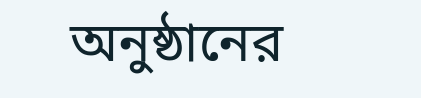অনুষ্ঠানের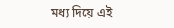মধ্য দিয়ে এই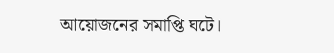আয়োজনের সমাপ্তি ঘটে।